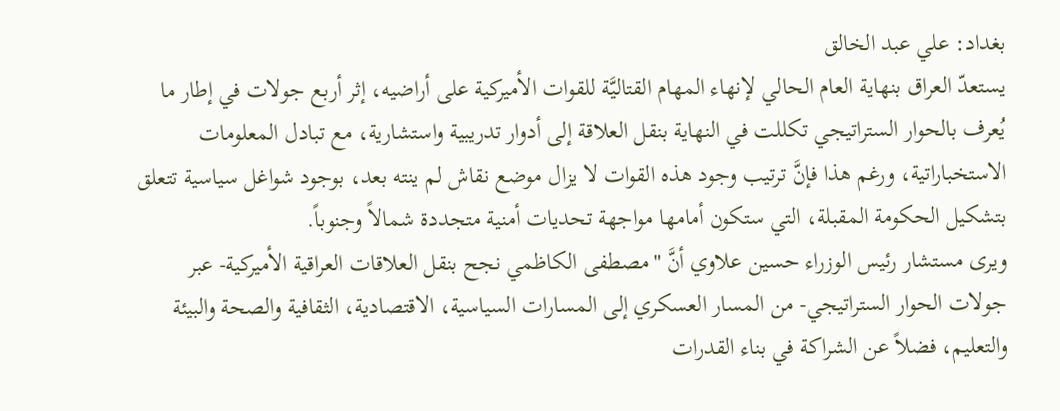بغداد: علي عبد الخالق
يستعدّ العراق بنهاية العام الحالي لإنهاء المهام القتاليَّة للقوات الأميركية على أراضيه، إثر أربع جولات في إطار ما يُعرف بالحوار الستراتيجي تكللت في النهاية بنقل العلاقة إلى أدوار تدريبية واستشارية، مع تبادل المعلومات الاستخباراتية، ورغم هذا فإنَّ ترتيب وجود هذه القوات لا يزال موضع نقاش لم ينته بعد، بوجود شواغل سياسية تتعلق بتشكيل الحكومة المقبلة، التي ستكون أمامها مواجهة تحديات أمنية متجددة شمالاً وجنوباً.
ويرى مستشار رئيس الوزراء حسين علاوي أنَّ "مصطفى الكاظمي نجح بنقل العلاقات العراقية الأميركية- عبر جولات الحوار الستراتيجي- من المسار العسكري إلى المسارات السياسية، الاقتصادية، الثقافية والصحة والبيئة والتعليم، فضلاً عن الشراكة في بناء القدرات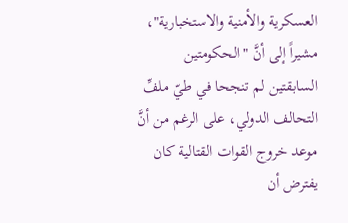العسكرية والأمنية والاستخبارية"، مشيراً إلى أنَّ "الحكومتين السابقتين لم تنجحا في طيّ ملفِّ التحالف الدولي، على الرغم من أنَّ موعد خروج القوات القتالية كان يفترض أن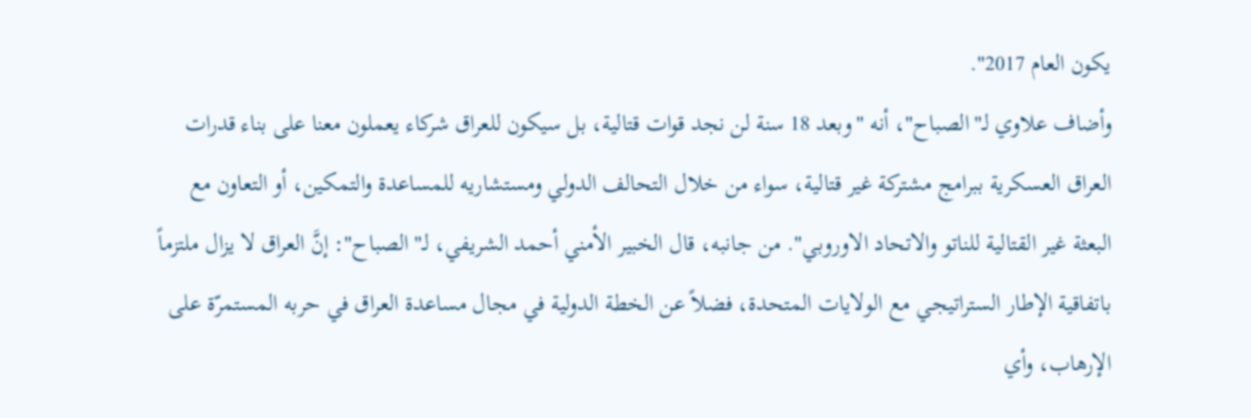يكون العام 2017".
وأضاف علاوي لـ"الصباح"، أنه "وبعد 18 سنة لن نجد قوات قتالية، بل سيكون للعراق شركاء يعملون معنا على بناء قدرات العراق العسكرية ببرامج مشتركة غير قتالية، سواء من خلال التحالف الدولي ومستشاريه للمساعدة والتمكين، أو التعاون مع البعثة غير القتالية للناتو والاتحاد الاوروبي". من جانبه، قال الخبير الأمني أحمد الشريفي، لـ"الصباح": إنَّ العراق لا يزال ملتزماً باتفاقية الإطار الستراتيجي مع الولايات المتحدة، فضلاً عن الخطة الدولية في مجال مساعدة العراق في حربه المستمرّة على الإرهاب، وأي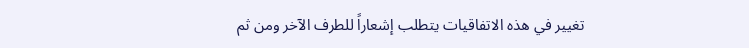تغيير في هذه الاتفاقيات يتطلب إشعاراً للطرف الآخر ومن ثم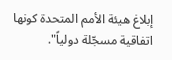إبلاغ هيئة الأمم المتحدة كونها اتفاقية مسجّلة دولياً".